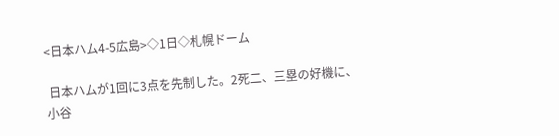<日本ハム4-5広島>◇1日◇札幌ドーム

 日本ハムが1回に3点を先制した。2死二、三塁の好機に、小谷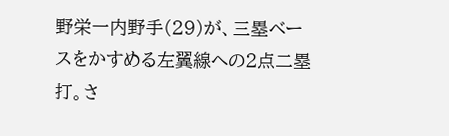野栄一内野手(29)が、三塁ベースをかすめる左翼線への2点二塁打。さ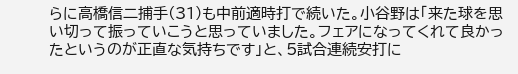らに高橋信二捕手(31)も中前適時打で続いた。小谷野は「来た球を思い切って振っていこうと思っていました。フェアになってくれて良かったというのが正直な気持ちです」と、5試合連続安打に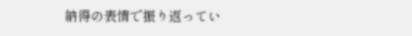納得の表情で振り返ってい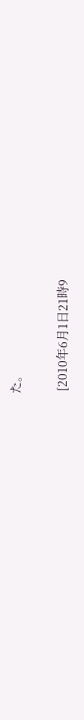た。

 [2010年6月1日21時9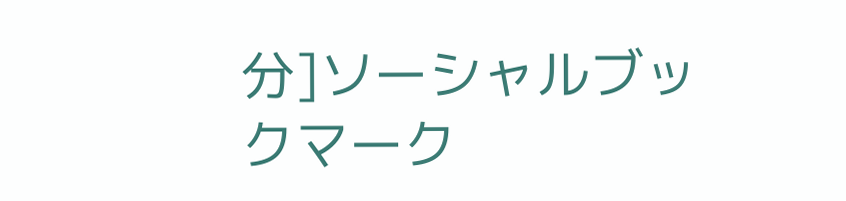分]ソーシャルブックマーク